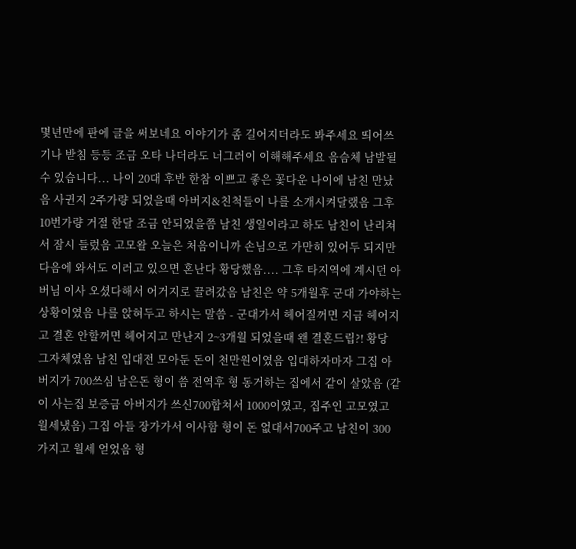몇년만에 판에 글을 써보네요 이야기가 좀 길어지더라도 봐주세요 띄어쓰기나 받침 등등 조금 오타 나더라도 너그러이 이해해주세요 음슴체 남발될수 있습니다... 나이 20대 후반 한참 이쁘고 좋은 꽃다운 나이에 남친 만났음 사귄지 2주가량 되었을때 아버지&친척들이 나를 소개시켜달랬음 그후 10번가량 거절 한달 조금 안되었을쯤 남친 생일이라고 하도 남친이 난리쳐서 잠시 들렀음 고모왈 오늘은 처음이니까 손님으로 가만히 있어두 되지만 다음에 와서도 이러고 있으면 혼난다 황당했음.... 그후 타지역에 계시던 아버님 이사 오셨다해서 어거지로 끌려갔음 남친은 약 5개월후 군대 가야하는 상황이였음 나를 앉혀두고 하시는 말씀 - 군대가서 헤어질꺼면 지금 헤어지고 결혼 안할꺼면 헤어지고 만난지 2~3개월 되었을때 왠 결혼드립?! 황당 그자체였음 남친 입대전 모아둔 돈이 천만원이였음 입대하자마자 그집 아버지가 700쓰심 남은돈 형이 씀 전역후 형 동거하는 집에서 같이 살았음 (같이 사는집 보증금 아버지가 쓰신700합쳐서 1000이였고, 집주인 고모였고 월세냈음) 그집 아들 장가가서 이사함 형이 돈 없대서700주고 남친이 300가지고 월세 얻었음 형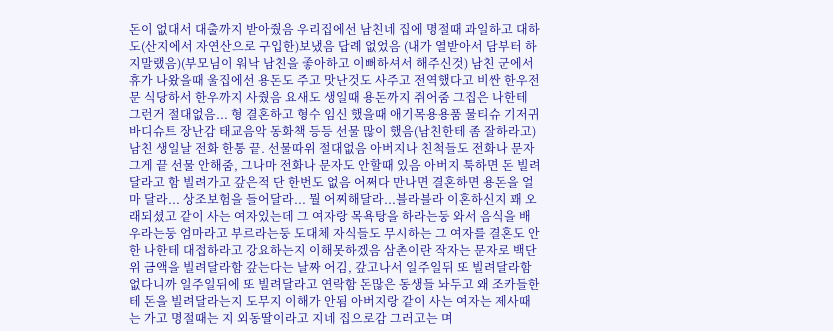돈이 없대서 대출까지 받아줬음 우리집에선 남친네 집에 명절때 과일하고 대하도(산지에서 자연산으로 구입한)보냈음 답례 없었음 (내가 열받아서 담부터 하지말랬음)(부모님이 워낙 남친을 좋아하고 이뻐하셔서 해주신것) 남친 군에서 휴가 나왔을때 울집에선 용돈도 주고 맛난것도 사주고 전역했다고 비싼 한우전문 식당하서 한우까지 사줬음 요새도 생일때 용돈까지 쥐어줌 그집은 나한테 그런거 절대없음... 형 결혼하고 형수 임신 했을때 애기목용용품 물티슈 기저귀 바디슈트 장난감 태교음악 동화책 등등 선물 많이 했음(남친한테 좀 잘하라고) 남친 생일날 전화 한통 끝. 선물따위 절대없음 아버지나 친척들도 전화나 문자 그게 끝 선물 안해줌, 그나마 전화나 문자도 안할때 있음 아버지 툭하면 돈 빌려달라고 함 빌려가고 갚은적 단 한번도 없음 어쩌다 만나면 결혼하면 용돈을 얼마 달라... 상조보험을 들어달라... 뭘 어찌해달라...블라블라 이혼하신지 꽤 오래되셨고 같이 사는 여자있는데 그 여자랑 목욕탕을 하라는둥 와서 음식을 배우라는둥 엄마라고 부르라는둥 도대체 자식들도 무시하는 그 여자를 결혼도 안한 나한테 대접하라고 강요하는지 이해못하겠음 삼촌이란 작자는 문자로 백단위 금액을 빌려달라함 갚는다는 날짜 어김, 갚고나서 일주일뒤 또 빌려달라함 없다니까 일주일뒤에 또 빌려달라고 연락함 돈많은 동생들 놔두고 왜 조카들한테 돈을 빌려달라는지 도무지 이해가 안됨 아버지랑 같이 사는 여자는 제사때는 가고 명절때는 지 외동딸이라고 지네 집으로감 그러고는 며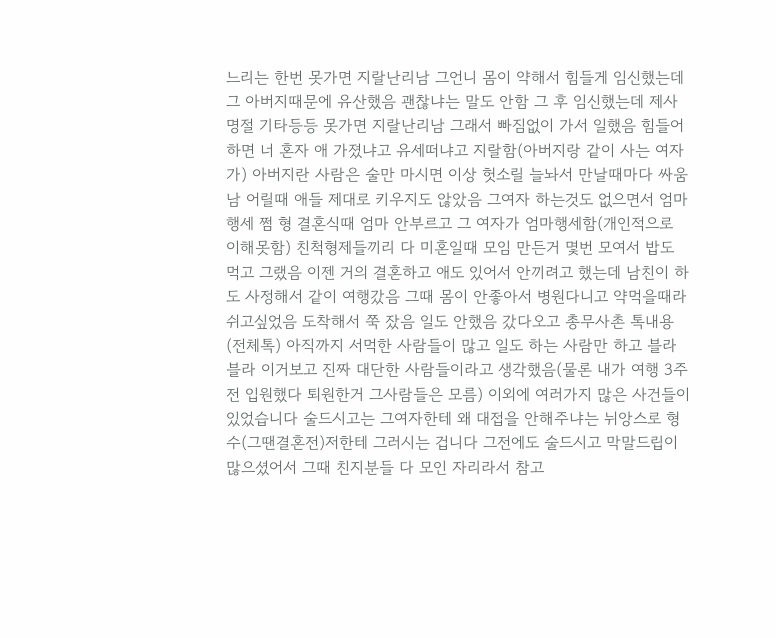느리는 한번 못가면 지랄난리남 그언니 몸이 약해서 힘들게 임신했는데 그 아버지때문에 유산했음 괜찮냐는 말도 안함 그 후 임신했는데 제사 명절 기타등등 못가면 지랄난리남 그래서 빠짐없이 가서 일했음 힘들어하면 너 혼자 애 가졌냐고 유세떠냐고 지랄함(아버지랑 같이 사는 여자가) 아버지란 사람은 술만 마시면 이상 헛소릴 늘놔서 만날때마다 싸움남 어릴때 애들 제대로 키우지도 않았음 그여자 하는것도 없으면서 엄마행세 쩜 형 결혼식때 엄마 안부르고 그 여자가 엄마행세함(개인적으로 이해못함) 친척형제들끼리 다 미혼일때 모임 만든거 몇번 모여서 밥도 먹고 그랬음 이젠 거의 결혼하고 애도 있어서 안끼려고 했는데 남친이 하도 사정해서 같이 여행갔음 그때 몸이 안좋아서 병원다니고 약먹을때라 쉬고싶었음 도착해서 쭉 잤음 일도 안했음 갔다오고 총무사촌 톡내용(전체톡) 아직까지 서먹한 사람들이 많고 일도 하는 사람만 하고 블라블라 이거보고 진짜 대단한 사람들이라고 생각했음(물론 내가 여행 3주전 입원했다 퇴원한거 그사람들은 모름) 이외에 여러가지 많은 사건들이 있었습니다 술드시고는 그여자한테 왜 대접을 안해주냐는 뉘앙스로 형수(그땐결혼전)저한테 그러시는 겁니다 그전에도 술드시고 막말드립이 많으셨어서 그때 친지분들 다 모인 자리라서 참고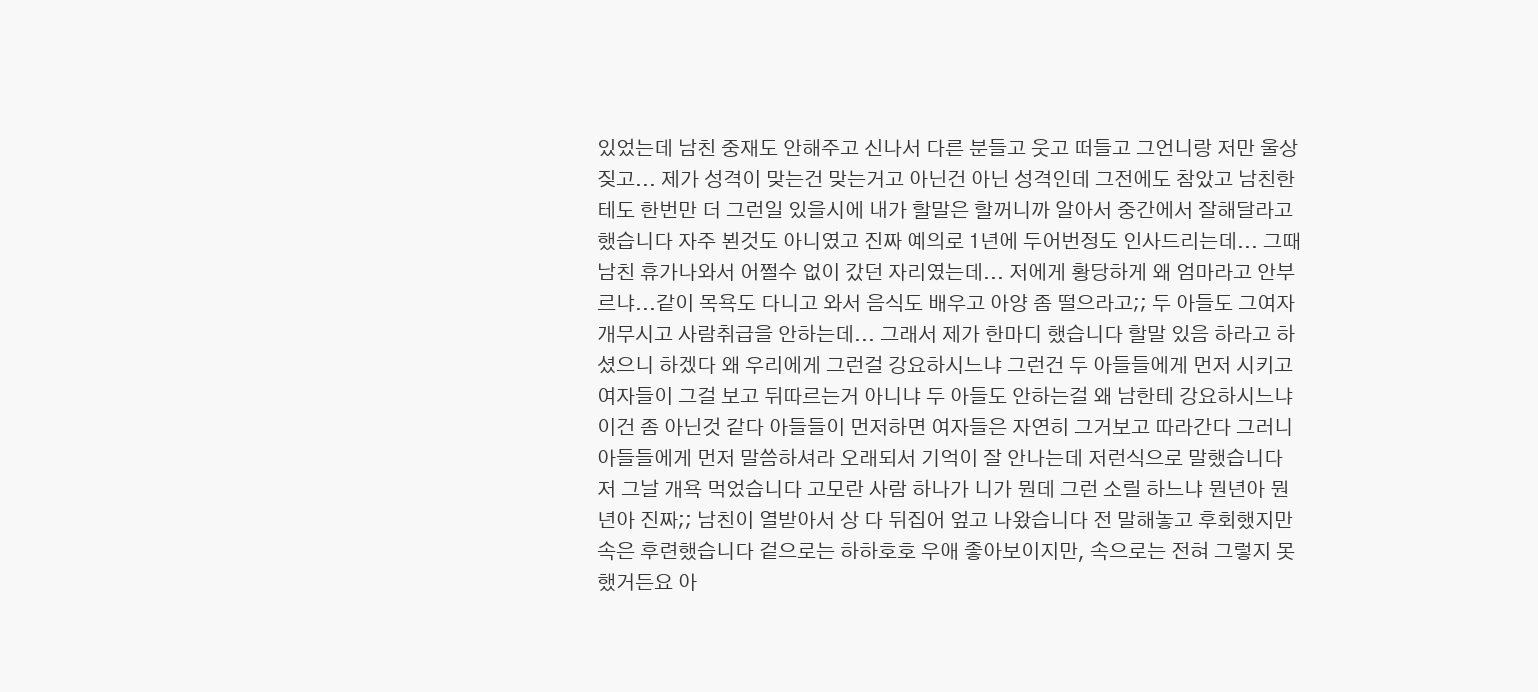있었는데 남친 중재도 안해주고 신나서 다른 분들고 웃고 떠들고 그언니랑 저만 울상짖고... 제가 성격이 맞는건 맞는거고 아닌건 아닌 성격인데 그전에도 참았고 남친한테도 한번만 더 그런일 있을시에 내가 할말은 할꺼니까 알아서 중간에서 잘해달라고 했습니다 자주 뵌것도 아니였고 진짜 예의로 1년에 두어번정도 인사드리는데... 그때 남친 휴가나와서 어쩔수 없이 갔던 자리였는데... 저에게 황당하게 왜 엄마라고 안부르냐...같이 목욕도 다니고 와서 음식도 배우고 아양 좀 떨으라고;; 두 아들도 그여자 개무시고 사람취급을 안하는데... 그래서 제가 한마디 했습니다 할말 있음 하라고 하셨으니 하겠다 왜 우리에게 그런걸 강요하시느냐 그런건 두 아들들에게 먼저 시키고 여자들이 그걸 보고 뒤따르는거 아니냐 두 아들도 안하는걸 왜 남한테 강요하시느냐 이건 좀 아닌것 같다 아들들이 먼저하면 여자들은 자연히 그거보고 따라간다 그러니 아들들에게 먼저 말씀하셔라 오래되서 기억이 잘 안나는데 저런식으로 말했습니다 저 그날 개욕 먹었습니다 고모란 사람 하나가 니가 뭔데 그런 소릴 하느냐 뭔년아 뭔년아 진짜;; 남친이 열받아서 상 다 뒤집어 엎고 나왔습니다 전 말해놓고 후회했지만 속은 후련했습니다 겉으로는 하하호호 우애 좋아보이지만, 속으로는 전혀 그렇지 못했거든요 아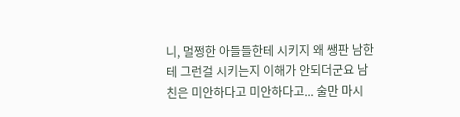니, 멀쩡한 아들들한테 시키지 왜 쌩판 남한테 그런걸 시키는지 이해가 안되더군요 남친은 미안하다고 미안하다고... 술만 마시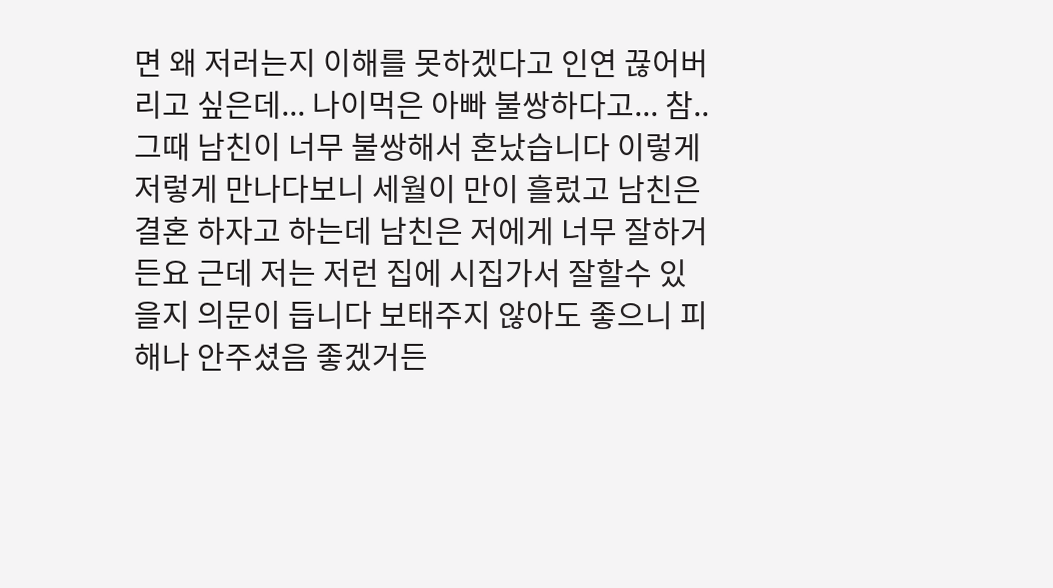면 왜 저러는지 이해를 못하겠다고 인연 끊어버리고 싶은데... 나이먹은 아빠 불쌍하다고... 참.. 그때 남친이 너무 불쌍해서 혼났습니다 이렇게 저렇게 만나다보니 세월이 만이 흘렀고 남친은 결혼 하자고 하는데 남친은 저에게 너무 잘하거든요 근데 저는 저런 집에 시집가서 잘할수 있을지 의문이 듭니다 보태주지 않아도 좋으니 피해나 안주셨음 좋겠거든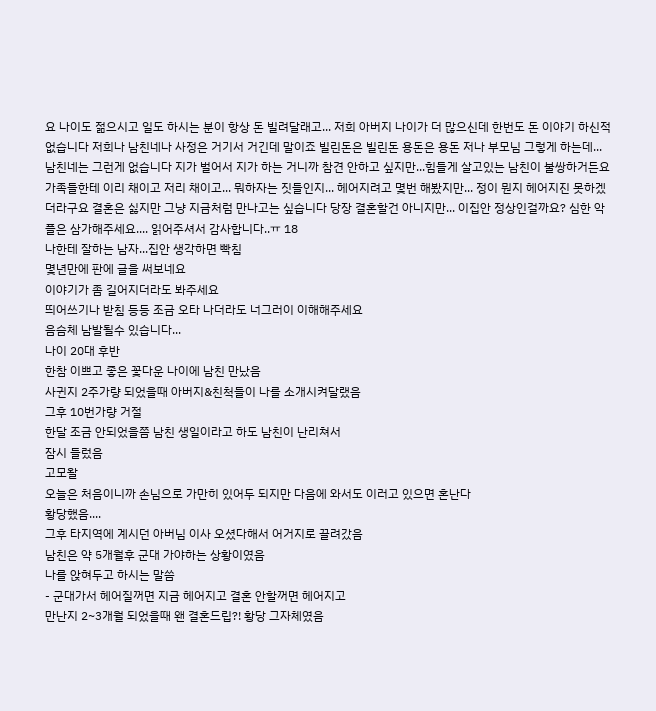요 나이도 젊으시고 일도 하시는 분이 항상 돈 빌려달래고... 저희 아버지 나이가 더 많으신데 한번도 돈 이야기 하신적 없습니다 저희나 남친네나 사정은 거기서 거긴데 말이죠 빌린돈은 빌린돈 용돈은 용돈 저나 부모님 그렇게 하는데... 남친네는 그런게 없습니다 지가 벌어서 지가 하는 거니까 참견 안하고 싶지만...힘들게 살고있는 남친이 불쌍하거든요 가족들한테 이리 채이고 저리 채이고... 뭐하자는 짓들인지... 헤어지려고 몇번 해봤지만... 정이 뭔지 헤어지진 못하겠더라구요 결혼은 싫지만 그냥 지금처럼 만나고는 싶습니다 당장 결혼할건 아니지만... 이집안 정상인걸까요? 심한 악플은 삼가해주세요.... 읽어주셔서 감사합니다..ㅠ 18
나한테 잘하는 남자...집안 생각하면 빡침
몇년만에 판에 글을 써보네요
이야기가 좀 길어지더라도 봐주세요
띄어쓰기나 받침 등등 조금 오타 나더라도 너그러이 이해해주세요
음슴체 남발될수 있습니다...
나이 20대 후반
한참 이쁘고 좋은 꽃다운 나이에 남친 만났음
사귄지 2주가량 되었을때 아버지&친척들이 나를 소개시켜달랬음
그후 10번가량 거절
한달 조금 안되었을쯤 남친 생일이라고 하도 남친이 난리쳐서
잠시 들렀음
고모왈
오늘은 처음이니까 손님으로 가만히 있어두 되지만 다음에 와서도 이러고 있으면 혼난다
황당했음....
그후 타지역에 계시던 아버님 이사 오셨다해서 어거지로 끌려갔음
남친은 약 5개월후 군대 가야하는 상황이였음
나를 앉혀두고 하시는 말씀
- 군대가서 헤어질꺼면 지금 헤어지고 결혼 안할꺼면 헤어지고
만난지 2~3개월 되었을때 왠 결혼드립?! 황당 그자체였음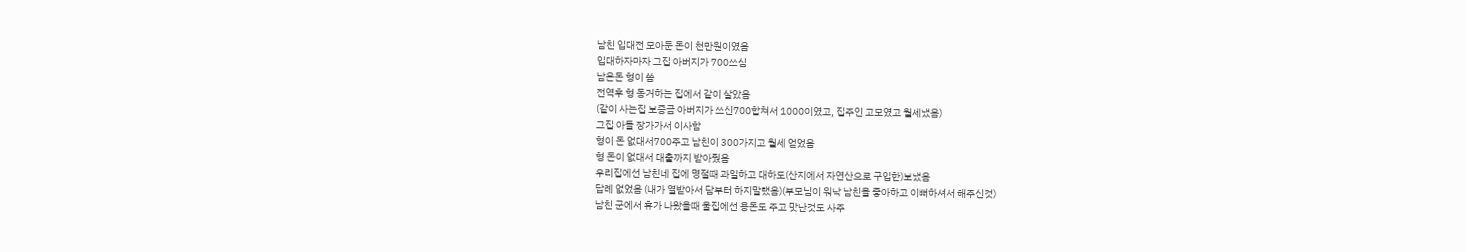남친 입대전 모아둔 돈이 천만원이였음
입대하자마자 그집 아버지가 700쓰심
남은돈 형이 씀
전역후 형 동거하는 집에서 같이 살았음
(같이 사는집 보증금 아버지가 쓰신700합쳐서 1000이였고, 집주인 고모였고 월세냈음)
그집 아들 장가가서 이사함
형이 돈 없대서700주고 남친이 300가지고 월세 얻었음
형 돈이 없대서 대출까지 받아줬음
우리집에선 남친네 집에 명절때 과일하고 대하도(산지에서 자연산으로 구입한)보냈음
답례 없었음 (내가 열받아서 담부터 하지말랬음)(부모님이 워낙 남친을 좋아하고 이뻐하셔서 해주신것)
남친 군에서 휴가 나왔을때 울집에선 용돈도 주고 맛난것도 사주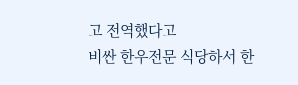고 전역했다고
비싼 한우전문 식당하서 한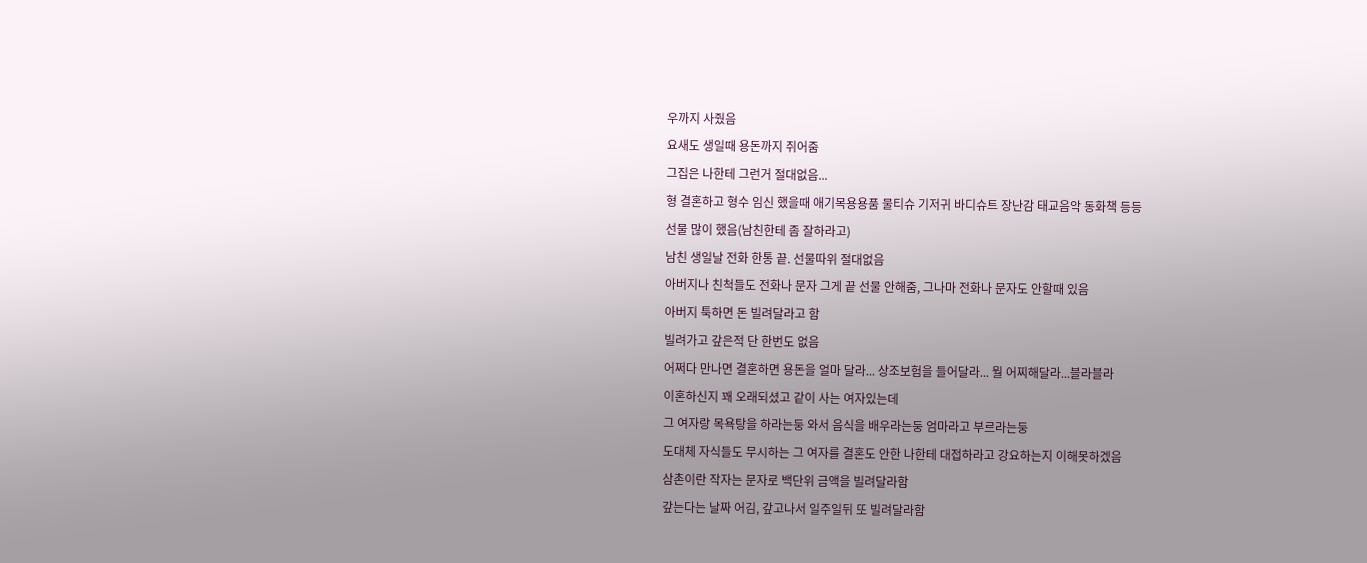우까지 사줬음
요새도 생일때 용돈까지 쥐어줌
그집은 나한테 그런거 절대없음...
형 결혼하고 형수 임신 했을때 애기목용용품 물티슈 기저귀 바디슈트 장난감 태교음악 동화책 등등
선물 많이 했음(남친한테 좀 잘하라고)
남친 생일날 전화 한통 끝. 선물따위 절대없음
아버지나 친척들도 전화나 문자 그게 끝 선물 안해줌, 그나마 전화나 문자도 안할때 있음
아버지 툭하면 돈 빌려달라고 함
빌려가고 갚은적 단 한번도 없음
어쩌다 만나면 결혼하면 용돈을 얼마 달라... 상조보험을 들어달라... 뭘 어찌해달라...블라블라
이혼하신지 꽤 오래되셨고 같이 사는 여자있는데
그 여자랑 목욕탕을 하라는둥 와서 음식을 배우라는둥 엄마라고 부르라는둥
도대체 자식들도 무시하는 그 여자를 결혼도 안한 나한테 대접하라고 강요하는지 이해못하겠음
삼촌이란 작자는 문자로 백단위 금액을 빌려달라함
갚는다는 날짜 어김, 갚고나서 일주일뒤 또 빌려달라함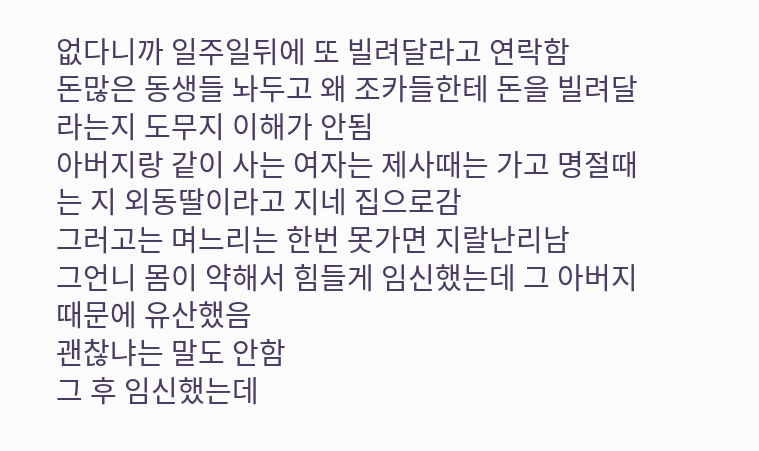없다니까 일주일뒤에 또 빌려달라고 연락함
돈많은 동생들 놔두고 왜 조카들한테 돈을 빌려달라는지 도무지 이해가 안됨
아버지랑 같이 사는 여자는 제사때는 가고 명절때는 지 외동딸이라고 지네 집으로감
그러고는 며느리는 한번 못가면 지랄난리남
그언니 몸이 약해서 힘들게 임신했는데 그 아버지때문에 유산했음
괜찮냐는 말도 안함
그 후 임신했는데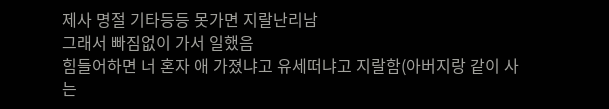제사 명절 기타등등 못가면 지랄난리남
그래서 빠짐없이 가서 일했음
힘들어하면 너 혼자 애 가졌냐고 유세떠냐고 지랄함(아버지랑 같이 사는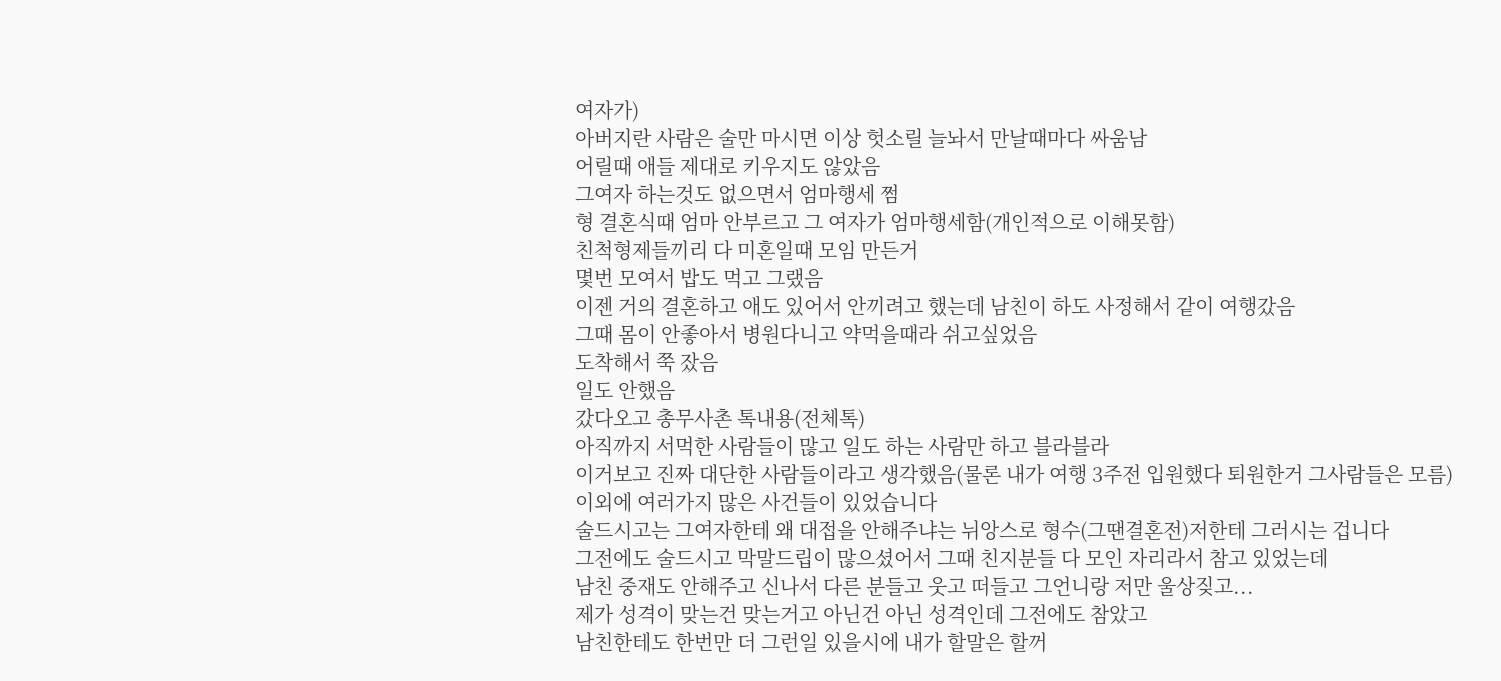여자가)
아버지란 사람은 술만 마시면 이상 헛소릴 늘놔서 만날때마다 싸움남
어릴때 애들 제대로 키우지도 않았음
그여자 하는것도 없으면서 엄마행세 쩜
형 결혼식때 엄마 안부르고 그 여자가 엄마행세함(개인적으로 이해못함)
친척형제들끼리 다 미혼일때 모임 만든거
몇번 모여서 밥도 먹고 그랬음
이젠 거의 결혼하고 애도 있어서 안끼려고 했는데 남친이 하도 사정해서 같이 여행갔음
그때 몸이 안좋아서 병원다니고 약먹을때라 쉬고싶었음
도착해서 쭉 잤음
일도 안했음
갔다오고 총무사촌 톡내용(전체톡)
아직까지 서먹한 사람들이 많고 일도 하는 사람만 하고 블라블라
이거보고 진짜 대단한 사람들이라고 생각했음(물론 내가 여행 3주전 입원했다 퇴원한거 그사람들은 모름)
이외에 여러가지 많은 사건들이 있었습니다
술드시고는 그여자한테 왜 대접을 안해주냐는 뉘앙스로 형수(그땐결혼전)저한테 그러시는 겁니다
그전에도 술드시고 막말드립이 많으셨어서 그때 친지분들 다 모인 자리라서 참고 있었는데
남친 중재도 안해주고 신나서 다른 분들고 웃고 떠들고 그언니랑 저만 울상짖고...
제가 성격이 맞는건 맞는거고 아닌건 아닌 성격인데 그전에도 참았고
남친한테도 한번만 더 그런일 있을시에 내가 할말은 할꺼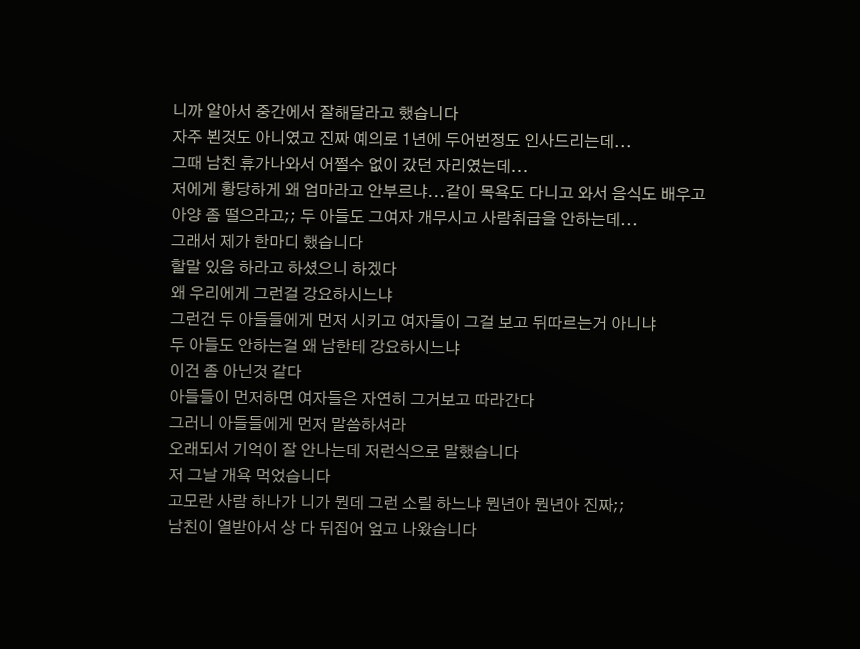니까 알아서 중간에서 잘해달라고 했습니다
자주 뵌것도 아니였고 진짜 예의로 1년에 두어번정도 인사드리는데...
그때 남친 휴가나와서 어쩔수 없이 갔던 자리였는데...
저에게 황당하게 왜 엄마라고 안부르냐...같이 목욕도 다니고 와서 음식도 배우고
아양 좀 떨으라고;; 두 아들도 그여자 개무시고 사람취급을 안하는데...
그래서 제가 한마디 했습니다
할말 있음 하라고 하셨으니 하겠다
왜 우리에게 그런걸 강요하시느냐
그런건 두 아들들에게 먼저 시키고 여자들이 그걸 보고 뒤따르는거 아니냐
두 아들도 안하는걸 왜 남한테 강요하시느냐
이건 좀 아닌것 같다
아들들이 먼저하면 여자들은 자연히 그거보고 따라간다
그러니 아들들에게 먼저 말씀하셔라
오래되서 기억이 잘 안나는데 저런식으로 말했습니다
저 그날 개욕 먹었습니다
고모란 사람 하나가 니가 뭔데 그런 소릴 하느냐 뭔년아 뭔년아 진짜;;
남친이 열받아서 상 다 뒤집어 엎고 나왔습니다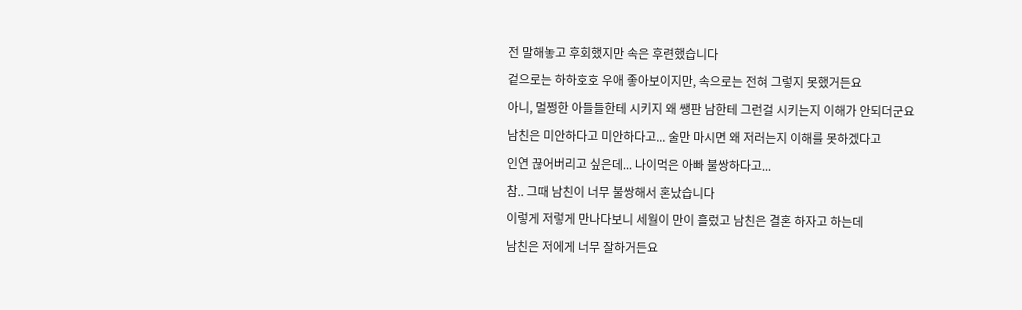전 말해놓고 후회했지만 속은 후련했습니다
겉으로는 하하호호 우애 좋아보이지만, 속으로는 전혀 그렇지 못했거든요
아니, 멀쩡한 아들들한테 시키지 왜 쌩판 남한테 그런걸 시키는지 이해가 안되더군요
남친은 미안하다고 미안하다고... 술만 마시면 왜 저러는지 이해를 못하겠다고
인연 끊어버리고 싶은데... 나이먹은 아빠 불쌍하다고...
참.. 그때 남친이 너무 불쌍해서 혼났습니다
이렇게 저렇게 만나다보니 세월이 만이 흘렀고 남친은 결혼 하자고 하는데
남친은 저에게 너무 잘하거든요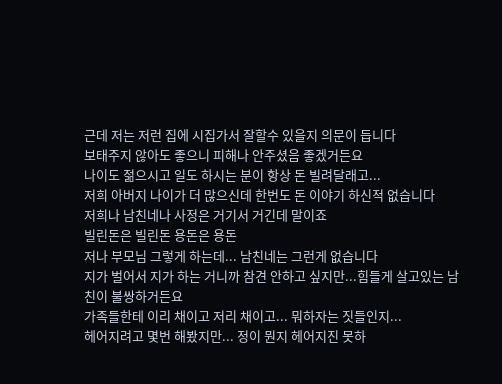근데 저는 저런 집에 시집가서 잘할수 있을지 의문이 듭니다
보태주지 않아도 좋으니 피해나 안주셨음 좋겠거든요
나이도 젊으시고 일도 하시는 분이 항상 돈 빌려달래고...
저희 아버지 나이가 더 많으신데 한번도 돈 이야기 하신적 없습니다
저희나 남친네나 사정은 거기서 거긴데 말이죠
빌린돈은 빌린돈 용돈은 용돈
저나 부모님 그렇게 하는데... 남친네는 그런게 없습니다
지가 벌어서 지가 하는 거니까 참견 안하고 싶지만...힘들게 살고있는 남친이 불쌍하거든요
가족들한테 이리 채이고 저리 채이고... 뭐하자는 짓들인지...
헤어지려고 몇번 해봤지만... 정이 뭔지 헤어지진 못하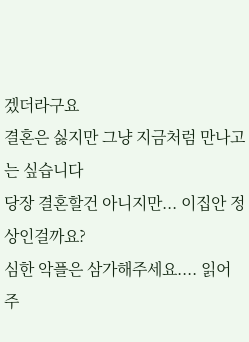겠더라구요
결혼은 싫지만 그냥 지금처럼 만나고는 싶습니다
당장 결혼할건 아니지만... 이집안 정상인걸까요?
심한 악플은 삼가해주세요.... 읽어주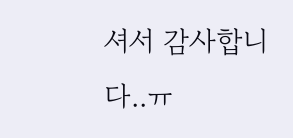셔서 감사합니다..ㅠ